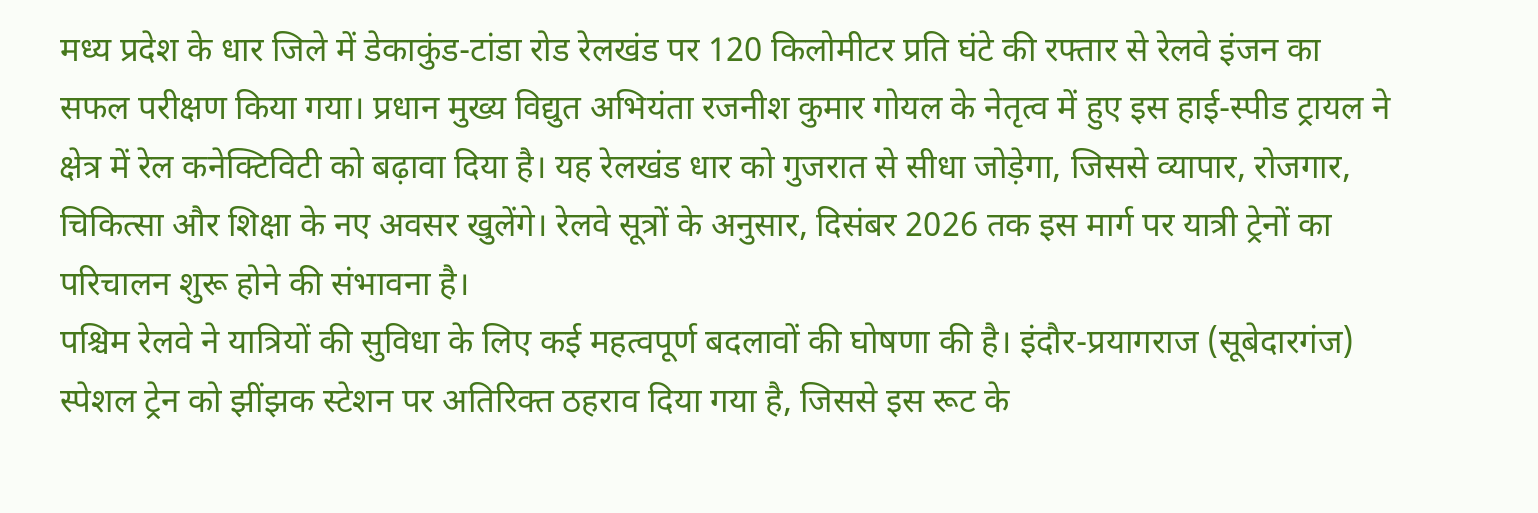मध्य प्रदेश के धार जिले में डेकाकुंड-टांडा रोड रेलखंड पर 120 किलोमीटर प्रति घंटे की रफ्तार से रेलवे इंजन का सफल परीक्षण किया गया। प्रधान मुख्य विद्युत अभियंता रजनीश कुमार गोयल के नेतृत्व में हुए इस हाई-स्पीड ट्रायल ने क्षेत्र में रेल कनेक्टिविटी को बढ़ावा दिया है। यह रेलखंड धार को गुजरात से सीधा जोड़ेगा, जिससे व्यापार, रोजगार, चिकित्सा और शिक्षा के नए अवसर खुलेंगे। रेलवे सूत्रों के अनुसार, दिसंबर 2026 तक इस मार्ग पर यात्री ट्रेनों का परिचालन शुरू होने की संभावना है।
पश्चिम रेलवे ने यात्रियों की सुविधा के लिए कई महत्वपूर्ण बदलावों की घोषणा की है। इंदौर-प्रयागराज (सूबेदारगंज) स्पेशल ट्रेन को झींझक स्टेशन पर अतिरिक्त ठहराव दिया गया है, जिससे इस रूट के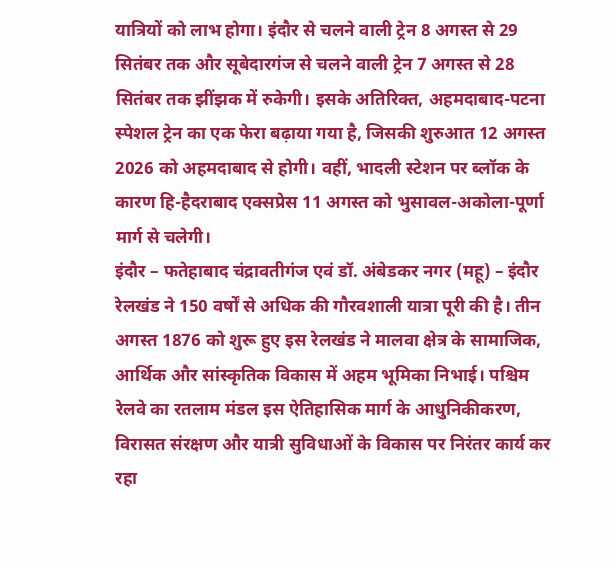यात्रियों को लाभ होगा। इंदौर से चलने वाली ट्रेन 8 अगस्त से 29 सितंबर तक और सूबेदारगंज से चलने वाली ट्रेन 7 अगस्त से 28 सितंबर तक झींझक में रुकेगी। इसके अतिरिक्त, अहमदाबाद-पटना स्पेशल ट्रेन का एक फेरा बढ़ाया गया है, जिसकी शुरुआत 12 अगस्त 2026 को अहमदाबाद से होगी। वहीं, भादली स्टेशन पर ब्लॉक के कारण हि-हैदराबाद एक्सप्रेस 11 अगस्त को भुसावल-अकोला-पूर्णा मार्ग से चलेगी।
इंदौर – फतेहाबाद चंद्रावतीगंज एवं डॉ. अंबेडकर नगर (महू) – इंदौर रेलखंड ने 150 वर्षों से अधिक की गौरवशाली यात्रा पूरी की है। तीन अगस्त 1876 को शुरू हुए इस रेलखंड ने मालवा क्षेत्र के सामाजिक, आर्थिक और सांस्कृतिक विकास में अहम भूमिका निभाई। पश्चिम रेलवे का रतलाम मंडल इस ऐतिहासिक मार्ग के आधुनिकीकरण, विरासत संरक्षण और यात्री सुविधाओं के विकास पर निरंतर कार्य कर रहा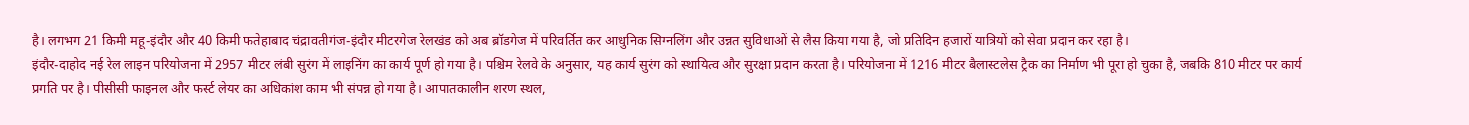है। लगभग 21 किमी महू-इंदौर और 40 किमी फतेहाबाद चंद्रावतीगंज-इंदौर मीटरगेज रेलखंड को अब ब्रॉडगेज में परिवर्तित कर आधुनिक सिग्नलिंग और उन्नत सुविधाओं से लैस किया गया है, जो प्रतिदिन हजारों यात्रियों को सेवा प्रदान कर रहा है।
इंदौर-दाहोद नई रेल लाइन परियोजना में 2957 मीटर लंबी सुरंग में लाइनिंग का कार्य पूर्ण हो गया है। पश्चिम रेलवे के अनुसार, यह कार्य सुरंग को स्थायित्व और सुरक्षा प्रदान करता है। परियोजना में 1216 मीटर बैलास्टलेस ट्रैक का निर्माण भी पूरा हो चुका है, जबकि 810 मीटर पर कार्य प्रगति पर है। पीसीसी फाइनल और फर्स्ट लेयर का अधिकांश काम भी संपन्न हो गया है। आपातकालीन शरण स्थल,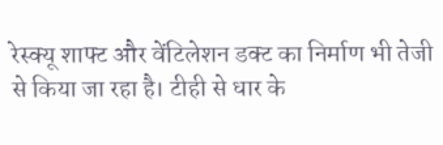रेस्क्यू शाफ्ट और वेंटिलेशन डक्ट का निर्माण भी तेजी से किया जा रहा है। टीही से धार के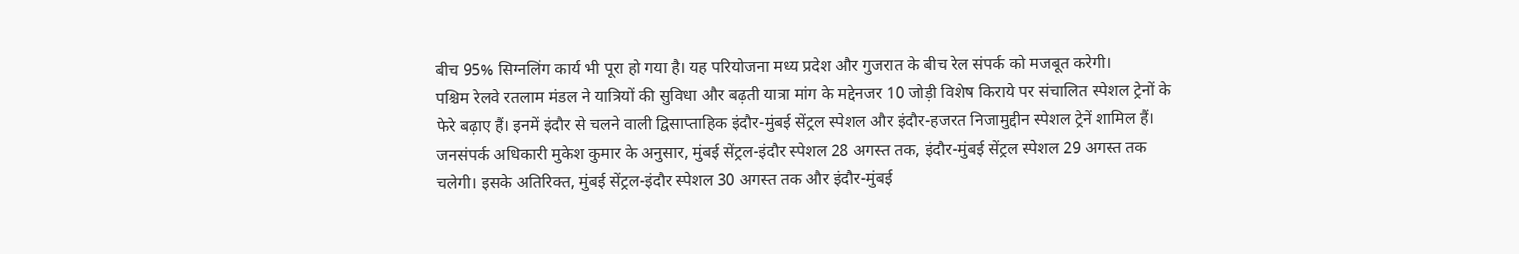बीच 95% सिग्नलिंग कार्य भी पूरा हो गया है। यह परियोजना मध्य प्रदेश और गुजरात के बीच रेल संपर्क को मजबूत करेगी।
पश्चिम रेलवे रतलाम मंडल ने यात्रियों की सुविधा और बढ़ती यात्रा मांग के मद्देनजर 10 जोड़ी विशेष किराये पर संचालित स्पेशल ट्रेनों के फेरे बढ़ाए हैं। इनमें इंदौर से चलने वाली द्विसाप्ताहिक इंदौर-मुंबई सेंट्रल स्पेशल और इंदौर-हजरत निजामुद्दीन स्पेशल ट्रेनें शामिल हैं। जनसंपर्क अधिकारी मुकेश कुमार के अनुसार, मुंबई सेंट्रल-इंदौर स्पेशल 28 अगस्त तक, इंदौर-मुंबई सेंट्रल स्पेशल 29 अगस्त तक चलेगी। इसके अतिरिक्त, मुंबई सेंट्रल-इंदौर स्पेशल 30 अगस्त तक और इंदौर-मुंबई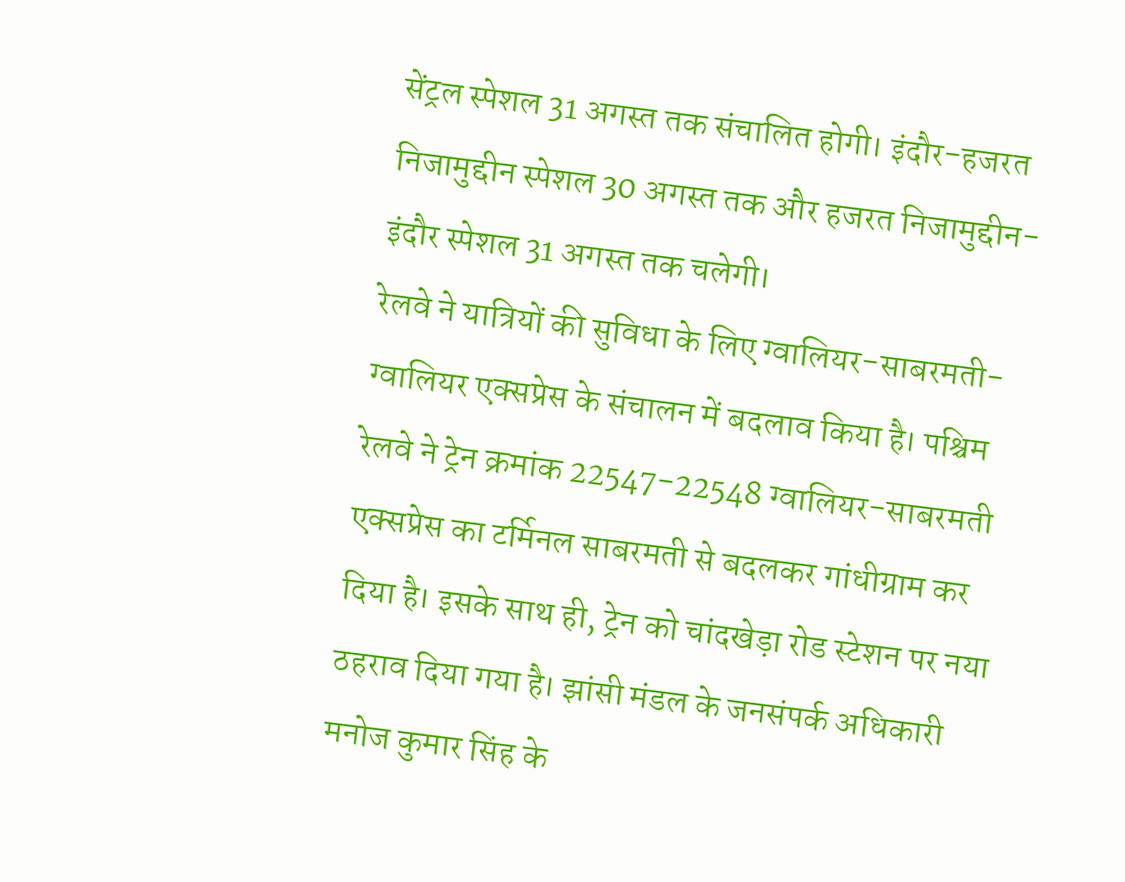सेंट्रल स्पेशल 31 अगस्त तक संचालित होगी। इंदौर-हजरत निजामुद्दीन स्पेशल 30 अगस्त तक और हजरत निजामुद्दीन-इंदौर स्पेशल 31 अगस्त तक चलेगी।
रेलवे ने यात्रियों की सुविधा के लिए ग्वालियर-साबरमती-ग्वालियर एक्सप्रेस के संचालन में बदलाव किया है। पश्चिम रेलवे ने ट्रेन क्रमांक 22547-22548 ग्वालियर-साबरमती एक्सप्रेस का टर्मिनल साबरमती से बदलकर गांधीग्राम कर दिया है। इसके साथ ही, ट्रेन को चांदखेड़ा रोड स्टेशन पर नया ठहराव दिया गया है। झांसी मंडल के जनसंपर्क अधिकारी मनोज कुमार सिंह के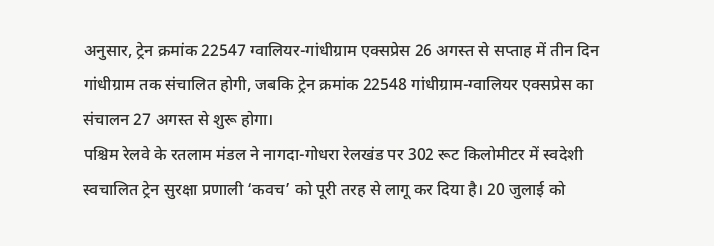अनुसार, ट्रेन क्रमांक 22547 ग्वालियर-गांधीग्राम एक्सप्रेस 26 अगस्त से सप्ताह में तीन दिन गांधीग्राम तक संचालित होगी, जबकि ट्रेन क्रमांक 22548 गांधीग्राम-ग्वालियर एक्सप्रेस का संचालन 27 अगस्त से शुरू होगा।
पश्चिम रेलवे के रतलाम मंडल ने नागदा-गोधरा रेलखंड पर 302 रूट किलोमीटर में स्वदेशी स्वचालित ट्रेन सुरक्षा प्रणाली ‘कवच’ को पूरी तरह से लागू कर दिया है। 20 जुलाई को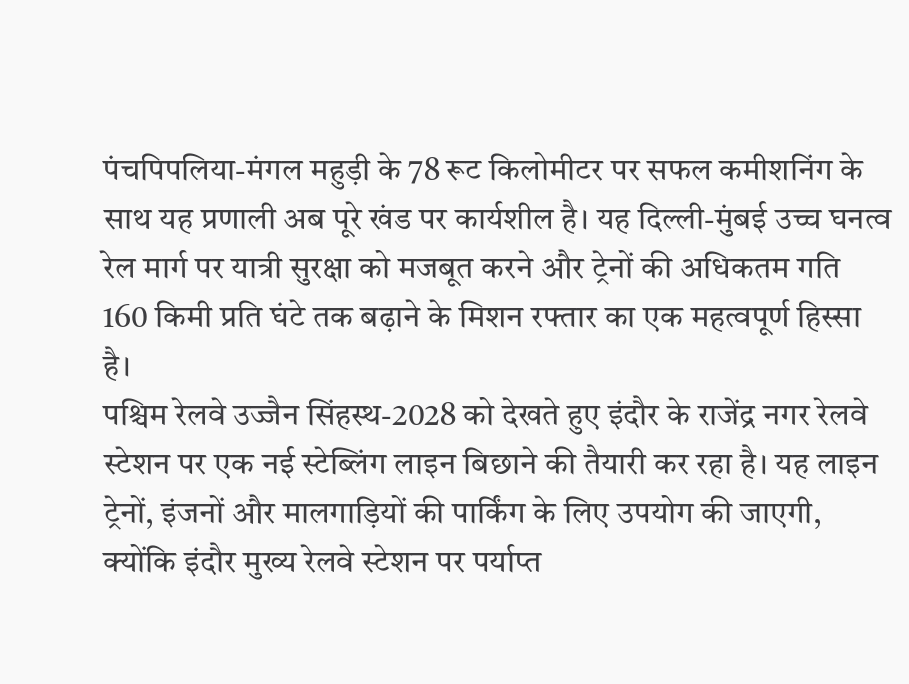पंचपिपलिया-मंगल महुड़ी के 78 रूट किलोमीटर पर सफल कमीशनिंग के साथ यह प्रणाली अब पूरे खंड पर कार्यशील है। यह दिल्ली-मुंबई उच्च घनत्व रेल मार्ग पर यात्री सुरक्षा को मजबूत करने और ट्रेनों की अधिकतम गति 160 किमी प्रति घंटे तक बढ़ाने के मिशन रफ्तार का एक महत्वपूर्ण हिस्सा है।
पश्चिम रेलवे उज्जैन सिंहस्थ-2028 को देखते हुए इंदौर के राजेंद्र नगर रेलवे स्टेशन पर एक नई स्टेब्लिंग लाइन बिछाने की तैयारी कर रहा है। यह लाइन ट्रेनों, इंजनों और मालगाड़ियों की पार्किंग के लिए उपयोग की जाएगी, क्योंकि इंदौर मुख्य रेलवे स्टेशन पर पर्याप्त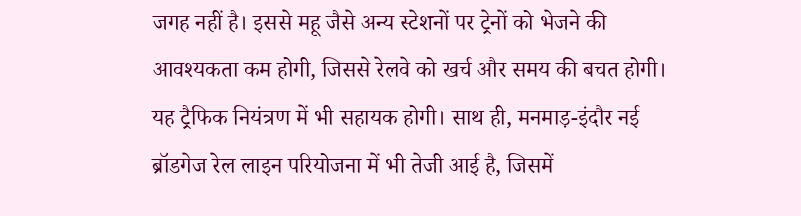जगह नहीं है। इससे महू जैसे अन्य स्टेशनों पर ट्रेनों को भेजने की आवश्यकता कम होगी, जिससे रेलवे को खर्च और समय की बचत होगी। यह ट्रैफिक नियंत्रण में भी सहायक होगी। साथ ही, मनमाड़-इंदौर नई ब्रॉडगेज रेल लाइन परियोजना में भी तेजी आई है, जिसमें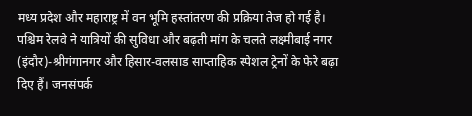मध्य प्रदेश और महाराष्ट्र में वन भूमि हस्तांतरण की प्रक्रिया तेज हो गई है।
पश्चिम रेलवे ने यात्रियों की सुविधा और बढ़ती मांग के चलते लक्ष्मीबाई नगर (इंदौर)-श्रीगंगानगर और हिसार-वलसाड साप्ताहिक स्पेशल ट्रेनों के फेरे बढ़ा दिए हैं। जनसंपर्क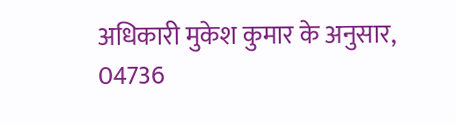अधिकारी मुकेश कुमार के अनुसार, 04736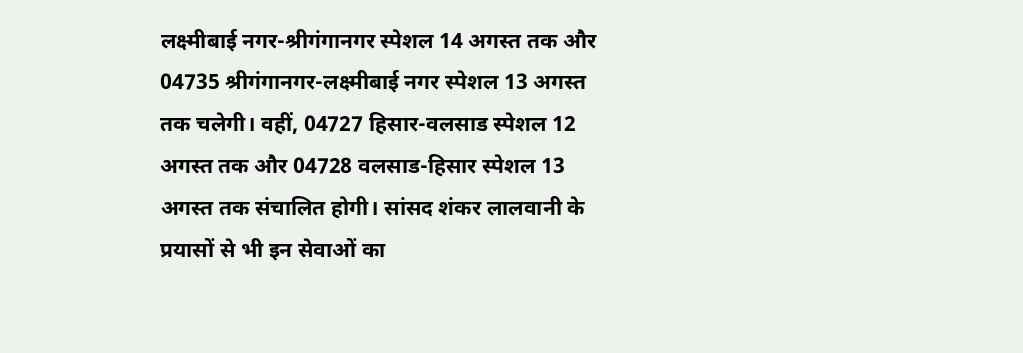लक्ष्मीबाई नगर-श्रीगंगानगर स्पेशल 14 अगस्त तक और 04735 श्रीगंगानगर-लक्ष्मीबाई नगर स्पेशल 13 अगस्त तक चलेगी। वहीं, 04727 हिसार-वलसाड स्पेशल 12 अगस्त तक और 04728 वलसाड-हिसार स्पेशल 13 अगस्त तक संचालित होगी। सांसद शंकर लालवानी के प्रयासों से भी इन सेवाओं का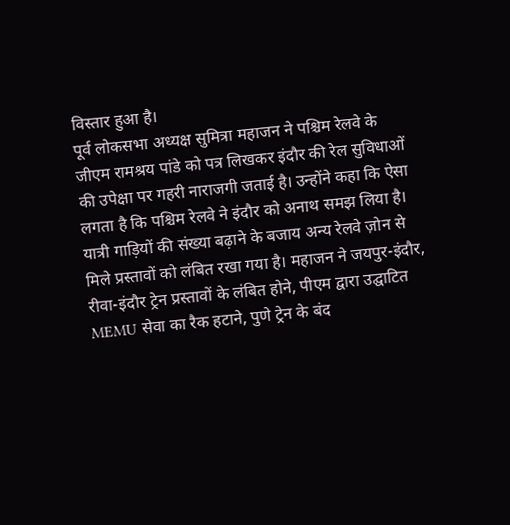विस्तार हुआ है।
पूर्व लोकसभा अध्यक्ष सुमित्रा महाजन ने पश्चिम रेलवे के जीएम रामश्रय पांडे को पत्र लिखकर इंदौर की रेल सुविधाओं की उपेक्षा पर गहरी नाराजगी जताई है। उन्होंने कहा कि ऐसा लगता है कि पश्चिम रेलवे ने इंदौर को अनाथ समझ लिया है। यात्री गाड़ियों की संख्या बढ़ाने के बजाय अन्य रेलवे ज़ोन से मिले प्रस्तावों को लंबित रखा गया है। महाजन ने जयपुर-इंदौर, रीवा-इंदौर ट्रेन प्रस्तावों के लंबित होने, पीएम द्वारा उद्घाटित MEMU सेवा का रैक हटाने, पुणे ट्रेन के बंद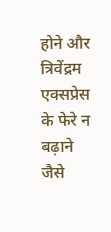होने और त्रिवेंद्रम एक्सप्रेस के फेरे न बढ़ाने जैसे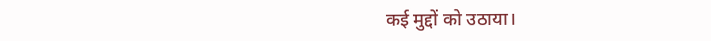कई मुद्दों को उठाया।